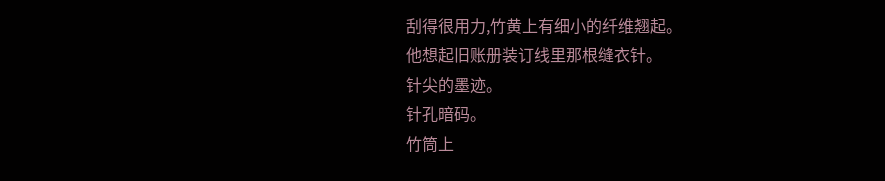刮得很用力,竹黄上有细小的纤维翘起。
他想起旧账册装订线里那根缝衣针。
针尖的墨迹。
针孔暗码。
竹筒上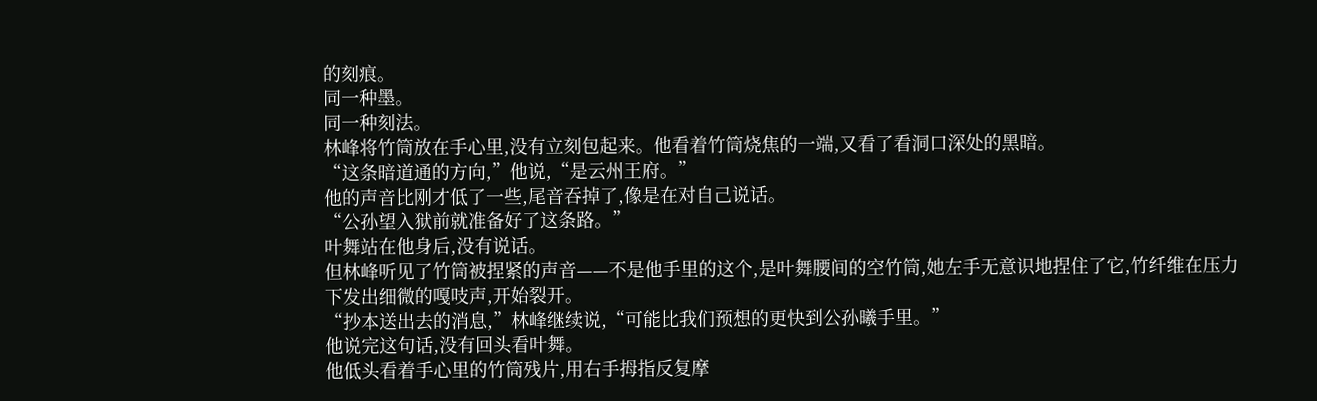的刻痕。
同一种墨。
同一种刻法。
林峰将竹筒放在手心里,没有立刻包起来。他看着竹筒烧焦的一端,又看了看洞口深处的黑暗。
“这条暗道通的方向,”他说,“是云州王府。”
他的声音比刚才低了一些,尾音吞掉了,像是在对自己说话。
“公孙望入狱前就准备好了这条路。”
叶舞站在他身后,没有说话。
但林峰听见了竹筒被捏紧的声音——不是他手里的这个,是叶舞腰间的空竹筒,她左手无意识地捏住了它,竹纤维在压力下发出细微的嘎吱声,开始裂开。
“抄本送出去的消息,”林峰继续说,“可能比我们预想的更快到公孙曦手里。”
他说完这句话,没有回头看叶舞。
他低头看着手心里的竹筒残片,用右手拇指反复摩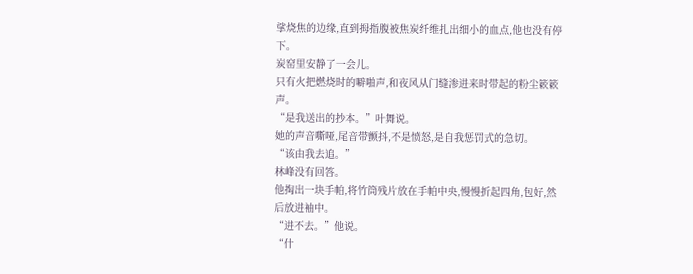挲烧焦的边缘,直到拇指腹被焦炭纤维扎出细小的血点,他也没有停下。
炭窑里安静了一会儿。
只有火把燃烧时的噼啪声,和夜风从门缝渗进来时带起的粉尘簌簌声。
“是我送出的抄本。”叶舞说。
她的声音嘶哑,尾音带颤抖,不是愤怒,是自我惩罚式的急切。
“该由我去追。”
林峰没有回答。
他掏出一块手帕,将竹筒残片放在手帕中央,慢慢折起四角,包好,然后放进袖中。
“进不去。”他说。
“什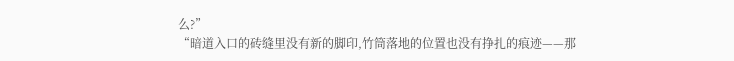么?”
“暗道入口的砖缝里没有新的脚印,竹筒落地的位置也没有挣扎的痕迹——那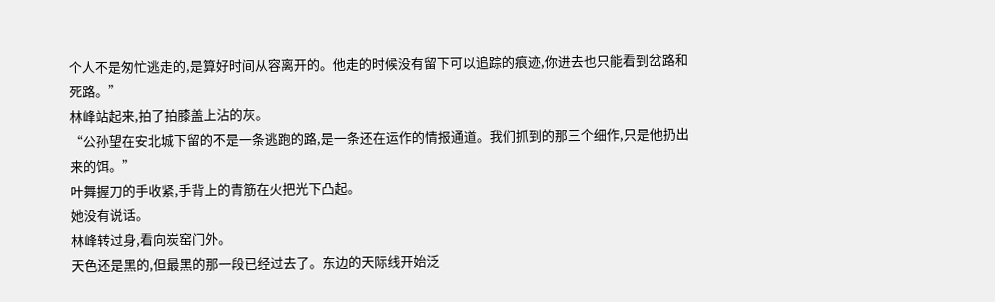个人不是匆忙逃走的,是算好时间从容离开的。他走的时候没有留下可以追踪的痕迹,你进去也只能看到岔路和死路。”
林峰站起来,拍了拍膝盖上沾的灰。
“公孙望在安北城下留的不是一条逃跑的路,是一条还在运作的情报通道。我们抓到的那三个细作,只是他扔出来的饵。”
叶舞握刀的手收紧,手背上的青筋在火把光下凸起。
她没有说话。
林峰转过身,看向炭窑门外。
天色还是黑的,但最黑的那一段已经过去了。东边的天际线开始泛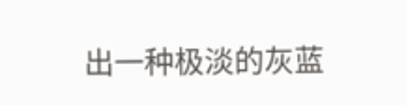出一种极淡的灰蓝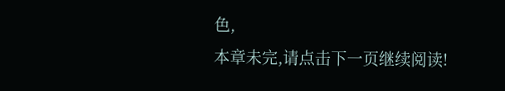色,
本章未完,请点击下一页继续阅读!